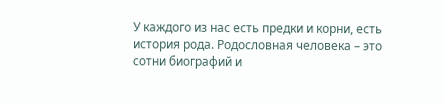У каждого из нас есть предки и корни, есть история рода. Родословная человека – это сотни биографий и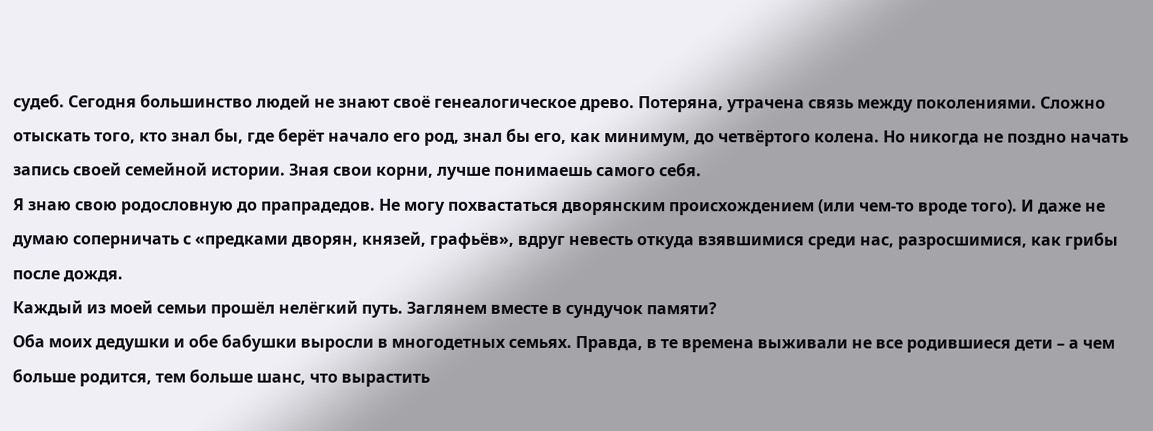судеб. Сегодня большинство людей не знают своё генеалогическое древо. Потеряна, утрачена связь между поколениями. Сложно отыскать того, кто знал бы, где берёт начало его род, знал бы его, как минимум, до четвёртого колена. Но никогда не поздно начать запись своей семейной истории. Зная свои корни, лучше понимаешь самого себя.
Я знаю свою родословную до прапрадедов. Не могу похвастаться дворянским происхождением (или чем-то вроде того). И даже не думаю соперничать с «предками дворян, князей, графьёв», вдруг невесть откуда взявшимися среди нас, разросшимися, как грибы после дождя.
Каждый из моей семьи прошёл нелёгкий путь. Заглянем вместе в сундучок памяти?
Оба моих дедушки и обе бабушки выросли в многодетных семьях. Правда, в те времена выживали не все родившиеся дети – а чем больше родится, тем больше шанс, что вырастить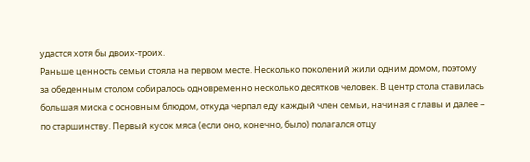удастся хотя бы двоих-троих.
Раньше ценность семьи стояла на первом месте. Несколько поколений жили одним домом, поэтому за обеденным столом собиралось одновременно несколько десятков человек. В центр стола ставилась большая миска с основным блюдом, откуда черпал еду каждый член семьи, начиная с главы и далее – по старшинству. Первый кусок мяса (если оно, конечно, было) полагался отцу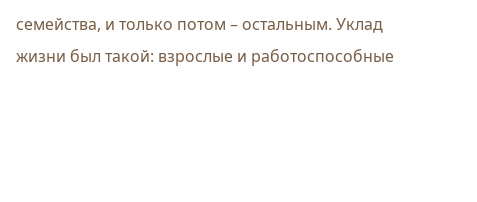семейства, и только потом – остальным. Уклад жизни был такой: взрослые и работоспособные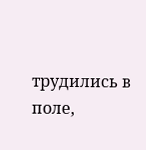трудились в поле,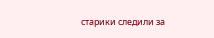старики следили за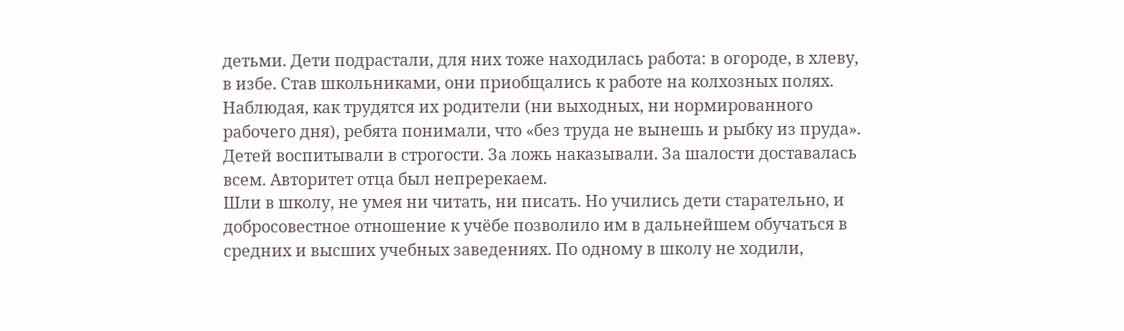детьми. Дети подрастали, для них тоже находилась работа: в огороде, в хлеву, в избе. Став школьниками, они приобщались к работе на колхозных полях. Наблюдая, как трудятся их родители (ни выходных, ни нормированного рабочего дня), ребята понимали, что «без труда не вынешь и рыбку из пруда». Детей воспитывали в строгости. За ложь наказывали. За шалости доставалась всем. Авторитет отца был непререкаем.
Шли в школу, не умея ни читать, ни писать. Но учились дети старательно, и добросовестное отношение к учёбе позволило им в дальнейшем обучаться в средних и высших учебных заведениях. По одному в школу не ходили,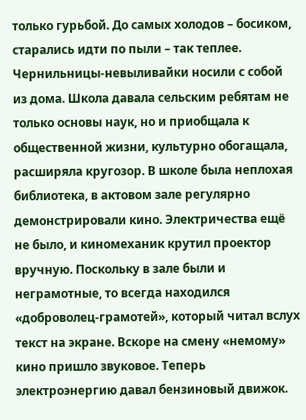только гурьбой. До самых холодов – босиком, старались идти по пыли – так теплее. Чернильницы-невыливайки носили с собой из дома. Школа давала сельским ребятам не только основы наук, но и приобщала к общественной жизни, культурно обогащала, расширяла кругозор. В школе была неплохая библиотека, в актовом зале регулярно демонстрировали кино. Электричества ещё не было, и киномеханик крутил проектор вручную. Поскольку в зале были и неграмотные, то всегда находился «доброволец-грамотей», который читал вслух текст на экране. Вскоре на смену «немому» кино пришло звуковое. Теперь электроэнергию давал бензиновый движок.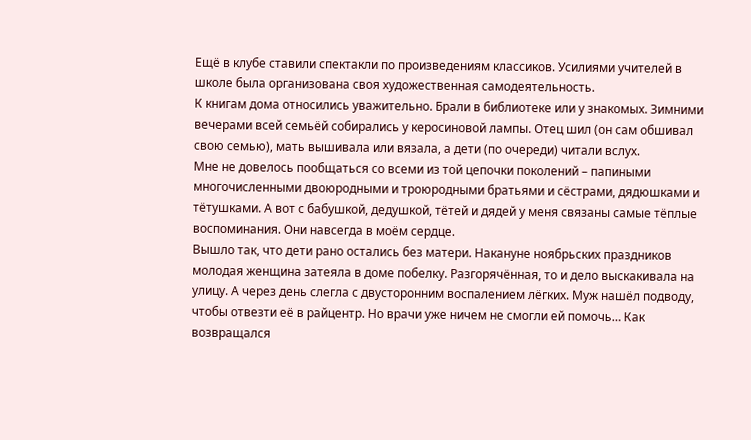Ещё в клубе ставили спектакли по произведениям классиков. Усилиями учителей в школе была организована своя художественная самодеятельность.
К книгам дома относились уважительно. Брали в библиотеке или у знакомых. Зимними вечерами всей семьёй собирались у керосиновой лампы. Отец шил (он сам обшивал свою семью), мать вышивала или вязала, а дети (по очереди) читали вслух.
Мне не довелось пообщаться со всеми из той цепочки поколений – папиными многочисленными двоюродными и троюродными братьями и сёстрами, дядюшками и тётушками. А вот с бабушкой, дедушкой, тётей и дядей у меня связаны самые тёплые воспоминания. Они навсегда в моём сердце.
Вышло так, что дети рано остались без матери. Накануне ноябрьских праздников молодая женщина затеяла в доме побелку. Разгорячённая, то и дело выскакивала на улицу. А через день слегла с двусторонним воспалением лёгких. Муж нашёл подводу, чтобы отвезти её в райцентр. Но врачи уже ничем не смогли ей помочь… Как возвращался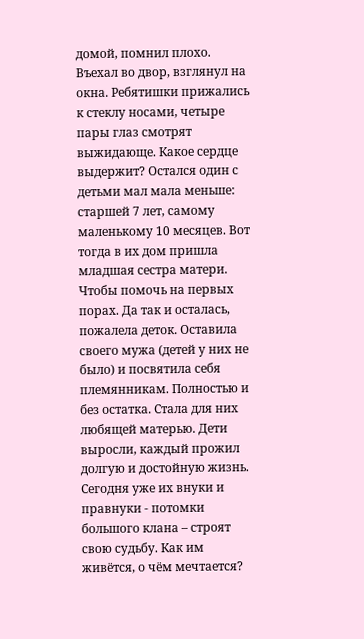домой, помнил плохо. Въехал во двор, взглянул на окна. Ребятишки прижались к стеклу носами, четыре пары глаз смотрят выжидающе. Какое сердце выдержит? Остался один с детьми мал мала меньше: старшей 7 лет, самому маленькому 10 месяцев. Вот тогда в их дом пришла младшая сестра матери. Чтобы помочь на первых порах. Да так и осталась, пожалела деток. Оставила своего мужа (детей у них не было) и посвятила себя племянникам. Полностью и без остатка. Стала для них любящей матерью. Дети выросли, каждый прожил долгую и достойную жизнь. Сегодня уже их внуки и правнуки - потомки большого клана – строят свою судьбу. Как им живётся, о чём мечтается?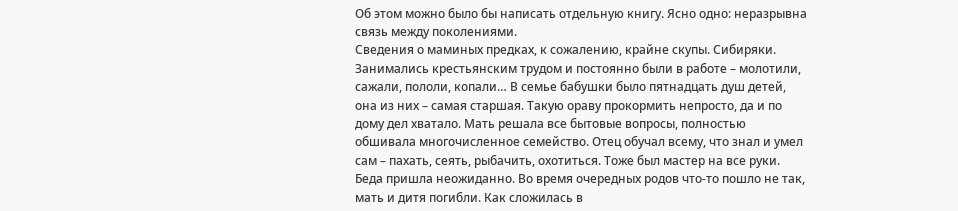Об этом можно было бы написать отдельную книгу. Ясно одно: неразрывна связь между поколениями.
Сведения о маминых предках, к сожалению, крайне скупы. Сибиряки. Занимались крестьянским трудом и постоянно были в работе – молотили, сажали, пололи, копали… В семье бабушки было пятнадцать душ детей, она из них – самая старшая. Такую ораву прокормить непросто, да и по дому дел хватало. Мать решала все бытовые вопросы, полностью обшивала многочисленное семейство. Отец обучал всему, что знал и умел сам – пахать, сеять, рыбачить, охотиться. Тоже был мастер на все руки.
Беда пришла неожиданно. Во время очередных родов что-то пошло не так, мать и дитя погибли. Как сложилась в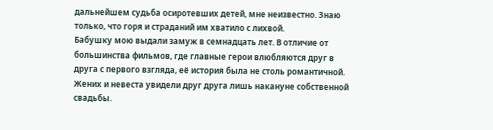дальнейшем судьба осиротевших детей, мне неизвестно. Знаю только, что горя и страданий им хватило с лихвой.
Бабушку мою выдали замуж в семнадцать лет. В отличие от большинства фильмов, где главные герои влюбляются друг в друга с первого взгляда, её история была не столь романтичной. Жених и невеста увидели друг друга лишь накануне собственной свадьбы.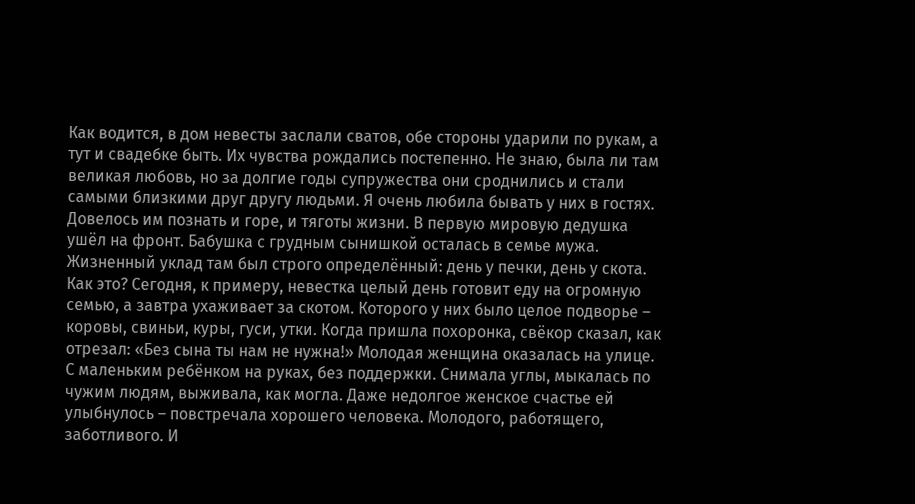Как водится, в дом невесты заслали сватов, обе стороны ударили по рукам, а тут и свадебке быть. Их чувства рождались постепенно. Не знаю, была ли там великая любовь, но за долгие годы супружества они сроднились и стали самыми близкими друг другу людьми. Я очень любила бывать у них в гостях.
Довелось им познать и горе, и тяготы жизни. В первую мировую дедушка ушёл на фронт. Бабушка с грудным сынишкой осталась в семье мужа. Жизненный уклад там был строго определённый: день у печки, день у скота. Как это? Сегодня, к примеру, невестка целый день готовит еду на огромную семью, а завтра ухаживает за скотом. Которого у них было целое подворье – коровы, свиньи, куры, гуси, утки. Когда пришла похоронка, свёкор сказал, как отрезал: «Без сына ты нам не нужна!» Молодая женщина оказалась на улице. С маленьким ребёнком на руках, без поддержки. Снимала углы, мыкалась по чужим людям, выживала, как могла. Даже недолгое женское счастье ей улыбнулось – повстречала хорошего человека. Молодого, работящего, заботливого. И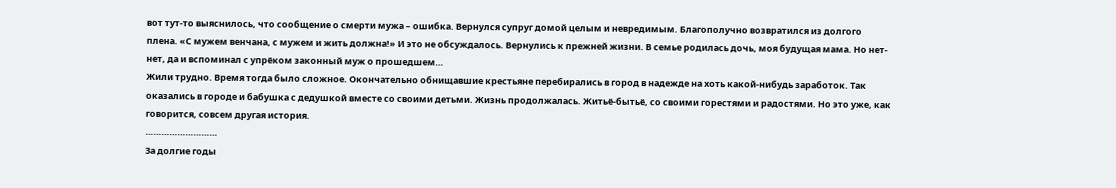вот тут-то выяснилось, что сообщение о смерти мужа – ошибка. Вернулся супруг домой целым и невредимым. Благополучно возвратился из долгого плена. «С мужем венчана, с мужем и жить должна!» И это не обсуждалось. Вернулись к прежней жизни. В семье родилась дочь, моя будущая мама. Но нет-нет, да и вспоминал с упрёком законный муж о прошедшем…
Жили трудно. Время тогда было сложное. Окончательно обнищавшие крестьяне перебирались в город в надежде на хоть какой-нибудь заработок. Так оказались в городе и бабушка с дедушкой вместе со своими детьми. Жизнь продолжалась. Житьё-бытьё, со своими горестями и радостями. Но это уже, как говорится, совсем другая история.
………………………
За долгие годы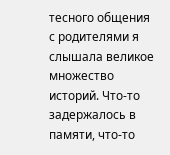тесного общения с родителями я слышала великое множество историй. Что-то задержалось в памяти, что-то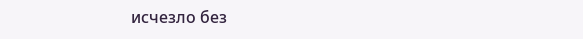исчезло без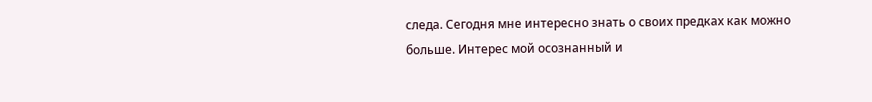следа. Сегодня мне интересно знать о своих предках как можно больше. Интерес мой осознанный и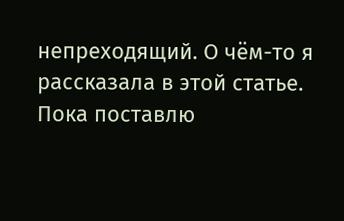непреходящий. О чём-то я рассказала в этой статье. Пока поставлю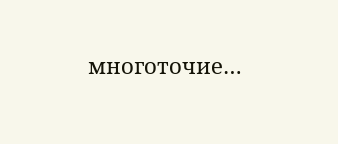многоточие…